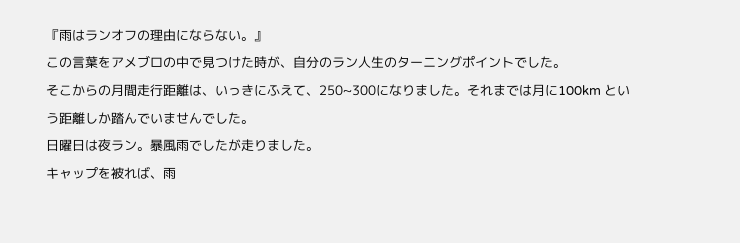『雨はランオフの理由にならない。』
この言葉をアメブロの中で見つけた時が、自分のラン人生のターニングポイントでした。
そこからの月間走行距離は、いっきにふえて、250~300になりました。それまでは月に100km という距離しか踏んでいませんでした。
日曜日は夜ラン。暴風雨でしたが走りました。
キャップを被れば、雨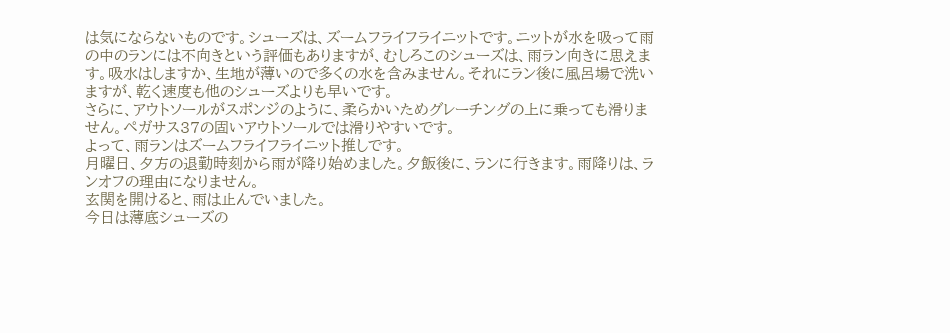は気にならないものです。シューズは、ズームフライフライニットです。ニットが水を吸って雨の中のランには不向きという評価もありますが、むしろこのシューズは、雨ラン向きに思えます。吸水はしますか、生地が薄いので多くの水を含みません。それにラン後に風呂場で洗いますが、乾く速度も他のシューズよりも早いです。
さらに、アウトソールがスポンジのように、柔らかいためグレーチングの上に乗っても滑りません。ペガサス37の固いアウトソールでは滑りやすいです。
よって、雨ランはズームフライフライニット推しです。
月曜日、夕方の退勤時刻から雨が降り始めました。夕飯後に、ランに行きます。雨降りは、ランオフの理由になりません。
玄関を開けると、雨は止んでいました。
今日は薄底シューズの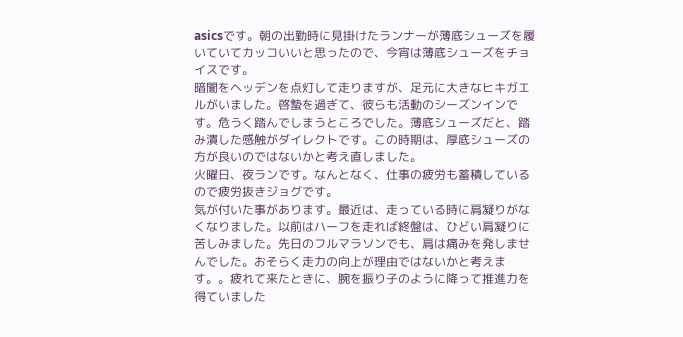asicsです。朝の出勤時に見掛けたランナーが薄底シューズを履いていてカッコいいと思ったので、今宵は薄底シューズをチョイスです。
暗闇をヘッデンを点灯して走りますが、足元に大きなヒキガエルがいました。啓蟄を過ぎて、彼らも活動のシーズンインです。危うく踏んでしまうところでした。薄底シューズだと、踏み潰した感触がダイレクトです。この時期は、厚底シューズの方が良いのではないかと考え直しました。
火曜日、夜ランです。なんとなく、仕事の疲労も蓄積しているので疲労抜きジョグです。
気が付いた事があります。最近は、走っている時に肩凝りがなくなりました。以前はハーフを走れば終盤は、ひどい肩凝りに苦しみました。先日のフルマラソンでも、肩は痛みを発しませんでした。おそらく走力の向上が理由ではないかと考えます。。疲れて来たときに、腕を振り子のように降って推進力を得ていました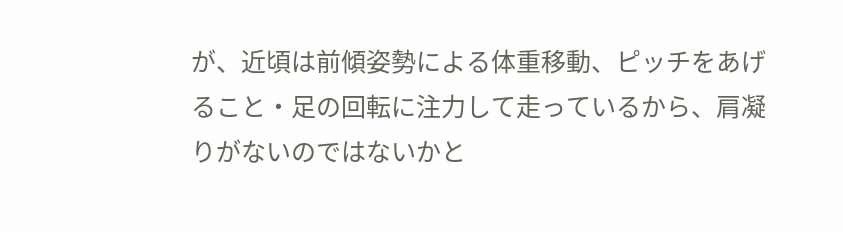が、近頃は前傾姿勢による体重移動、ピッチをあげること・足の回転に注力して走っているから、肩凝りがないのではないかと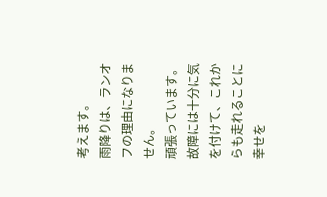考えます。
雨降りは、ランオフの理由になりません。
頑張っています。故障には十分に気を付けて、これからも走れることに幸せを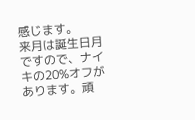感じます。
来月は誕生日月ですので、ナイキの20%オフがあります。頑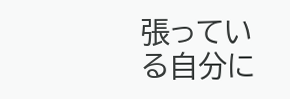張っている自分に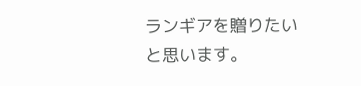ランギアを贈りたいと思います。